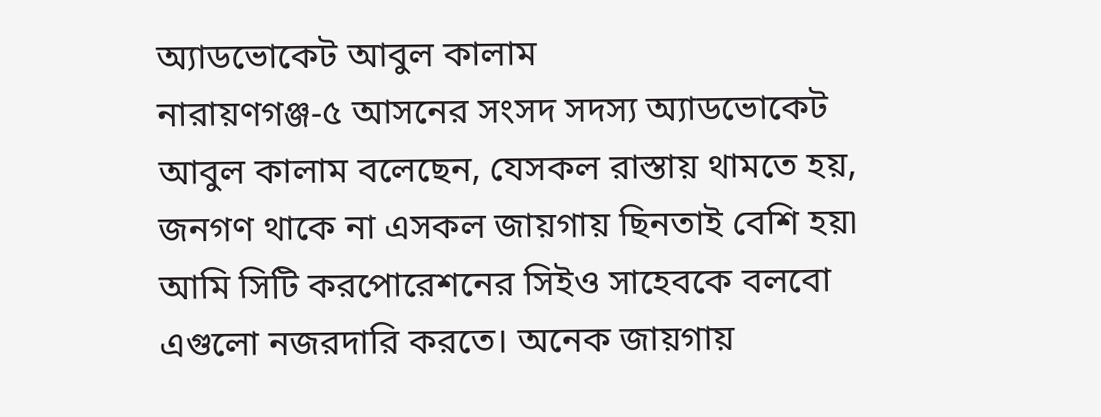অ্যাডভোকেট আবুল কালাম
নারায়ণগঞ্জ-৫ আসনের সংসদ সদস্য অ্যাডভোকেট আবুল কালাম বলেছেন, যেসকল রাস্তায় থামতে হয়, জনগণ থাকে না এসকল জায়গায় ছিনতাই বেশি হয়৷ আমি সিটি করপোরেশনের সিইও সাহেবকে বলবো এগুলো নজরদারি করতে। অনেক জায়গায়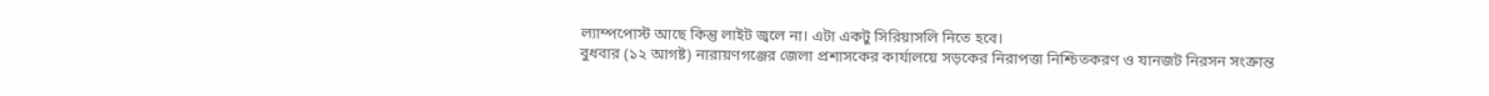ল্যাম্পপোস্ট আছে কিন্তু লাইট জ্বলে না। এটা একটু সিরিয়াসলি নিতে হবে।
বুধবার (১২ আগষ্ট) নারায়ণগঞ্জের জেলা প্রশাসকের কার্যালয়ে সড়কের নিরাপত্তা নিশ্চিতকরণ ও যানজট নিরসন সংক্রান্ত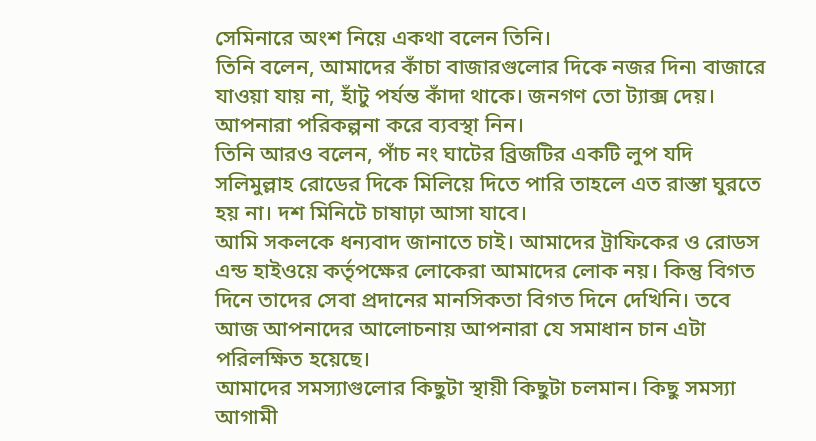সেমিনারে অংশ নিয়ে একথা বলেন তিনি।
তিনি বলেন, আমাদের কাঁচা বাজারগুলোর দিকে নজর দিন৷ বাজারে যাওয়া যায় না, হাঁটু পর্যন্ত কাঁদা থাকে। জনগণ তো ট্যাক্স দেয়। আপনারা পরিকল্পনা করে ব্যবস্থা নিন।
তিনি আরও বলেন, পাঁচ নং ঘাটের ব্রিজটির একটি লুপ যদি সলিমুল্লাহ রোডের দিকে মিলিয়ে দিতে পারি তাহলে এত রাস্তা ঘুরতে হয় না। দশ মিনিটে চাষাঢ়া আসা যাবে।
আমি সকলকে ধন্যবাদ জানাতে চাই। আমাদের ট্রাফিকের ও রোডস এন্ড হাইওয়ে কর্তৃপক্ষের লোকেরা আমাদের লোক নয়। কিন্তু বিগত দিনে তাদের সেবা প্রদানের মানসিকতা বিগত দিনে দেখিনি। তবে আজ আপনাদের আলোচনায় আপনারা যে সমাধান চান এটা পরিলক্ষিত হয়েছে।
আমাদের সমস্যাগুলোর কিছুটা স্থায়ী কিছুটা চলমান। কিছু সমস্যা আগামী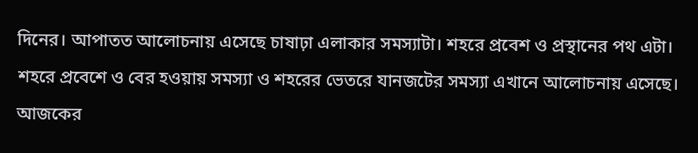দিনের। আপাতত আলোচনায় এসেছে চাষাঢ়া এলাকার সমস্যাটা। শহরে প্রবেশ ও প্রস্থানের পথ এটা। শহরে প্রবেশে ও বের হওয়ায় সমস্যা ও শহরের ভেতরে যানজটের সমস্যা এখানে আলোচনায় এসেছে। আজকের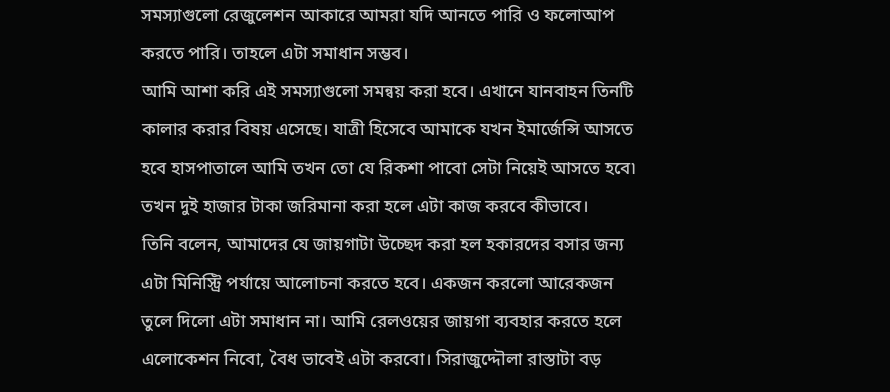সমস্যাগুলো রেজুলেশন আকারে আমরা যদি আনতে পারি ও ফলোআপ করতে পারি। তাহলে এটা সমাধান সম্ভব।
আমি আশা করি এই সমস্যাগুলো সমন্বয় করা হবে। এখানে যানবাহন তিনটি কালার করার বিষয় এসেছে। যাত্রী হিসেবে আমাকে যখন ইমার্জেন্সি আসতে হবে হাসপাতালে আমি তখন তো যে রিকশা পাবো সেটা নিয়েই আসতে হবে৷ তখন দুই হাজার টাকা জরিমানা করা হলে এটা কাজ করবে কীভাবে।
তিনি বলেন, আমাদের যে জায়গাটা উচ্ছেদ করা হল হকারদের বসার জন্য এটা মিনিস্ট্রি পর্যায়ে আলোচনা করতে হবে। একজন করলো আরেকজন তুলে দিলো এটা সমাধান না। আমি রেলওয়ের জায়গা ব্যবহার করতে হলে এলোকেশন নিবো, বৈধ ভাবেই এটা করবো। সিরাজুদ্দৌলা রাস্তাটা বড়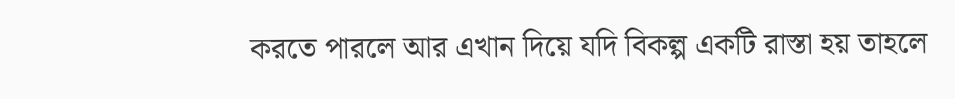করতে পারলে আর এখান দিয়ে যদি বিকল্প একটি রাস্তা হয় তাহলে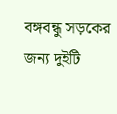বঙ্গবন্ধু সড়কের জন্য দুইটি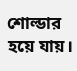শোল্ডার হয়ে যায়।